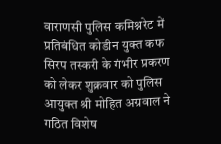वाराणसी पुलिस कमिश्नरेट में प्रतिबंधित कोडीन युक्त कफ सिरप तस्करी के गंभीर प्रकरण को लेकर शुक्रवार को पुलिस आयुक्त श्री मोहित अग्रवाल ने गठित विशेष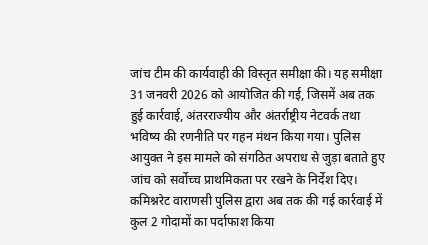जांच टीम की कार्यवाही की विस्तृत समीक्षा की। यह समीक्षा 31 जनवरी 2026 को आयोजित की गई, जिसमें अब तक हुई कार्रवाई, अंतरराज्यीय और अंतर्राष्ट्रीय नेटवर्क तथा भविष्य की रणनीति पर गहन मंथन किया गया। पुलिस आयुक्त ने इस मामले को संगठित अपराध से जुड़ा बताते हुए जांच को सर्वोच्च प्राथमिकता पर रखने के निर्देश दिए।
कमिश्नरेट वाराणसी पुलिस द्वारा अब तक की गई कार्रवाई में कुल 2 गोदामों का पर्दाफाश किया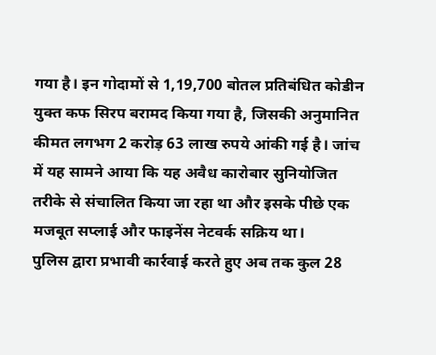गया है। इन गोदामों से 1,19,700 बोतल प्रतिबंधित कोडीन युक्त कफ सिरप बरामद किया गया है, जिसकी अनुमानित कीमत लगभग 2 करोड़ 63 लाख रुपये आंकी गई है। जांच में यह सामने आया कि यह अवैध कारोबार सुनियोजित तरीके से संचालित किया जा रहा था और इसके पीछे एक मजबूत सप्लाई और फाइनेंस नेटवर्क सक्रिय था।
पुलिस द्वारा प्रभावी कार्रवाई करते हुए अब तक कुल 28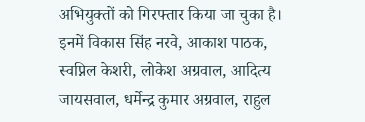अभियुक्तों को गिरफ्तार किया जा चुका है। इनमें विकास सिंह नरवे, आकाश पाठक, स्वप्निल केशरी, लोकेश अग्रवाल, आदित्य जायसवाल, धर्मेन्द्र कुमार अग्रवाल, राहुल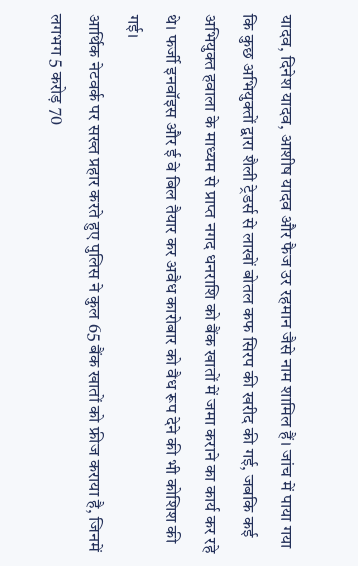यादव, दिनेश यादव, आशीष यादव और फैज उर रहमान जैसे नाम शामिल हैं। जांच में पाया गया कि कुछ अभियुक्तों द्वारा शैली ट्रेडर्स से लाखों बोतल कफ सिरप की खरीद की गई, जबकि कई अभियुक्त हवाला के माध्यम से प्राप्त नगद धनराशि को बैंक खातों में जमा कराने का कार्य कर रहे थे। फर्जी इनवॉइस और ई वे बिल तैयार कर अवैध कारोबार को वैध रूप देने की भी कोशिश की गई।
आर्थिक नेटवर्क पर सख्त प्रहार करते हुए पुलिस ने कुल 65 बैंक खातों को फ्रीज कराया है, जिनमें लगभग 5 करोड़ 70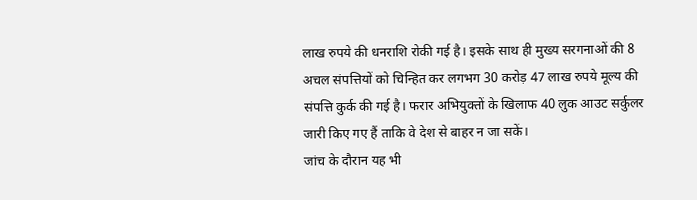लाख रुपये की धनराशि रोकी गई है। इसके साथ ही मुख्य सरगनाओं की 8 अचल संपत्तियों को चिन्हित कर लगभग 30 करोड़ 47 लाख रुपये मूल्य की संपत्ति कुर्क की गई है। फरार अभियुक्तों के खिलाफ 40 लुक आउट सर्कुलर जारी किए गए हैं ताकि वे देश से बाहर न जा सकें।
जांच के दौरान यह भी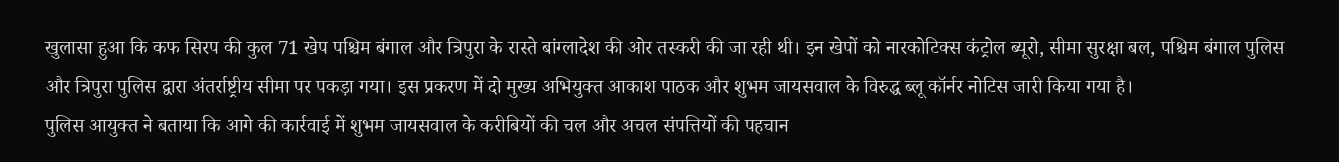खुलासा हुआ कि कफ सिरप की कुल 71 खेप पश्चिम बंगाल और त्रिपुरा के रास्ते बांग्लादेश की ओर तस्करी की जा रही थी। इन खेपों को नारकोटिक्स कंट्रोल ब्यूरो, सीमा सुरक्षा बल, पश्चिम बंगाल पुलिस और त्रिपुरा पुलिस द्वारा अंतर्राष्ट्रीय सीमा पर पकड़ा गया। इस प्रकरण में दो मुख्य अभियुक्त आकाश पाठक और शुभम जायसवाल के विरुद्ध ब्लू कॉर्नर नोटिस जारी किया गया है।
पुलिस आयुक्त ने बताया कि आगे की कार्रवाई में शुभम जायसवाल के करीबियों की चल और अचल संपत्तियों की पहचान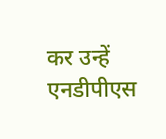कर उन्हें एनडीपीएस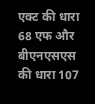एक्ट की धारा 68 एफ और बीएनएसएस की धारा 107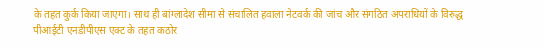के तहत कुर्क किया जाएगा। साथ ही बांग्लादेश सीमा से संचालित हवाला नेटवर्क की जांच और संगठित अपराधियों के विरुद्ध पीआईटी एनडीपीएस एक्ट के तहत कठोर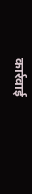कार्रवाई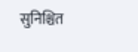सुनिश्चित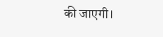की जाएगी।